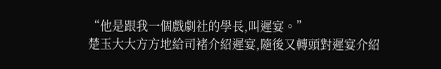“他是跟我一個戲劇社的學長,叫遲宴。”
楚玉大大方方地給司褚介紹遲宴,隨後又轉頭對遲宴介紹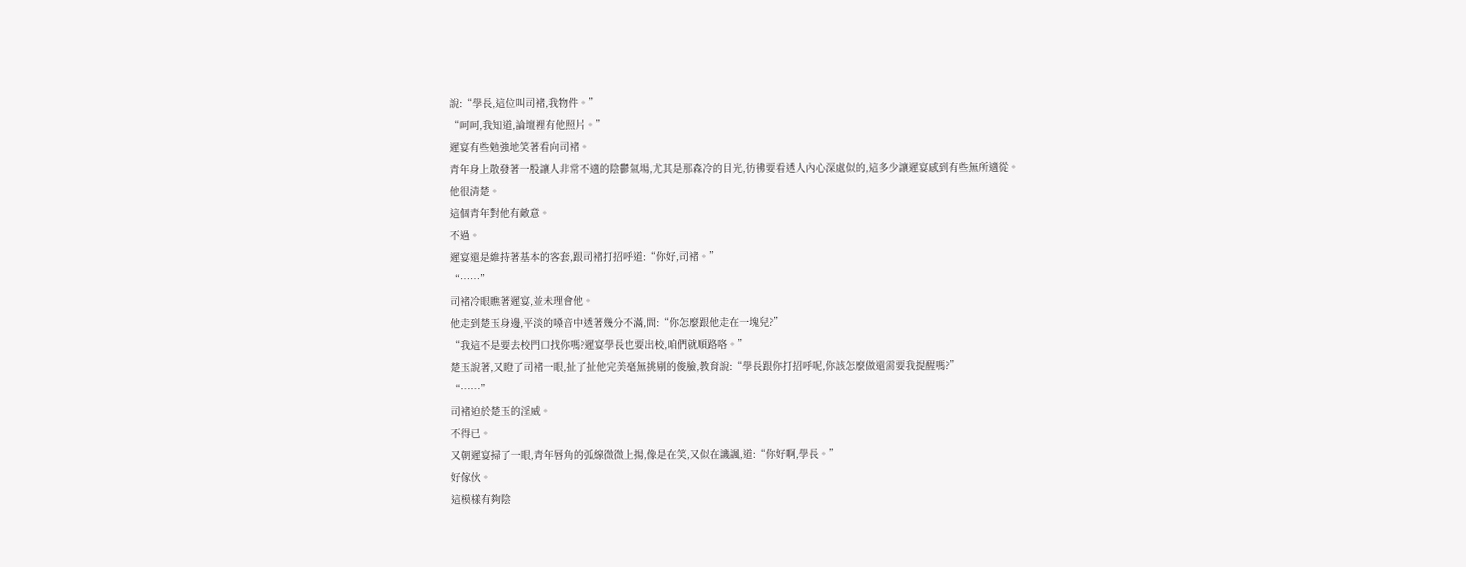說:“學長,這位叫司褚,我物件。”
“呵呵,我知道,論壇裡有他照片。”
遲宴有些勉強地笑著看向司褚。
青年身上散發著一股讓人非常不適的陰鬱氣場,尤其是那森冷的目光,彷彿要看透人內心深處似的,這多少讓遲宴感到有些無所適從。
他很清楚。
這個青年對他有敵意。
不過。
遲宴還是維持著基本的客套,跟司褚打招呼道:“你好,司褚。”
“……”
司褚冷眼瞧著遲宴,並未理會他。
他走到楚玉身邊,平淡的嗓音中透著幾分不滿,問:“你怎麼跟他走在一塊兒?”
“我這不是要去校門口找你嗎?遲宴學長也要出校,咱們就順路咯。”
楚玉說著,又瞪了司褚一眼,扯了扯他完美毫無挑剔的俊臉,教育說:“學長跟你打招呼呢,你該怎麼做還需要我提醒嗎?”
“……”
司褚迫於楚玉的淫威。
不得已。
又朝遲宴掃了一眼,青年唇角的弧線微微上揚,像是在笑,又似在譏諷,道:“你好啊,學長。”
好傢伙。
這模樣有夠陰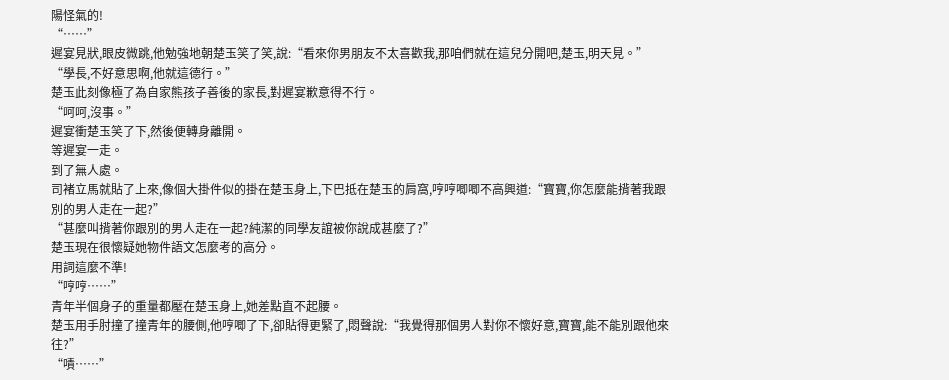陽怪氣的!
“……”
遲宴見狀,眼皮微跳,他勉強地朝楚玉笑了笑,說:“看來你男朋友不太喜歡我,那咱們就在這兒分開吧,楚玉,明天見。”
“學長,不好意思啊,他就這德行。”
楚玉此刻像極了為自家熊孩子善後的家長,對遲宴歉意得不行。
“呵呵,沒事。”
遲宴衝楚玉笑了下,然後便轉身離開。
等遲宴一走。
到了無人處。
司褚立馬就貼了上來,像個大掛件似的掛在楚玉身上,下巴抵在楚玉的肩窩,哼哼唧唧不高興道:“寶寶,你怎麼能揹著我跟別的男人走在一起?”
“甚麼叫揹著你跟別的男人走在一起?純潔的同學友誼被你說成甚麼了?”
楚玉現在很懷疑她物件語文怎麼考的高分。
用詞這麼不準!
“哼哼……”
青年半個身子的重量都壓在楚玉身上,她差點直不起腰。
楚玉用手肘撞了撞青年的腰側,他哼唧了下,卻貼得更緊了,悶聲說:“我覺得那個男人對你不懷好意,寶寶,能不能別跟他來往?”
“嘖……”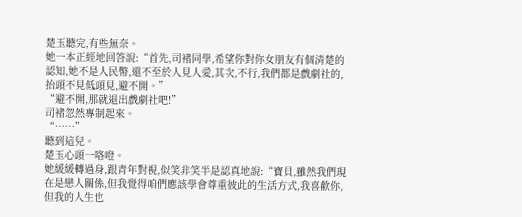楚玉聽完,有些無奈。
她一本正經地回答說:“首先,司褚同學,希望你對你女朋友有個清楚的認知,她不是人民幣,還不至於人見人愛,其次,不行,我們都是戲劇社的,抬頭不見低頭見,避不開。”
“避不開,那就退出戲劇社吧!”
司褚忽然專制起來。
“……”
聽到這兒。
楚玉心頭一咯噔。
她緩緩轉過身,跟青年對視,似笑非笑半是認真地說:“寶貝,雖然我們現在是戀人關係,但我覺得咱們應該學會尊重彼此的生活方式,我喜歡你,但我的人生也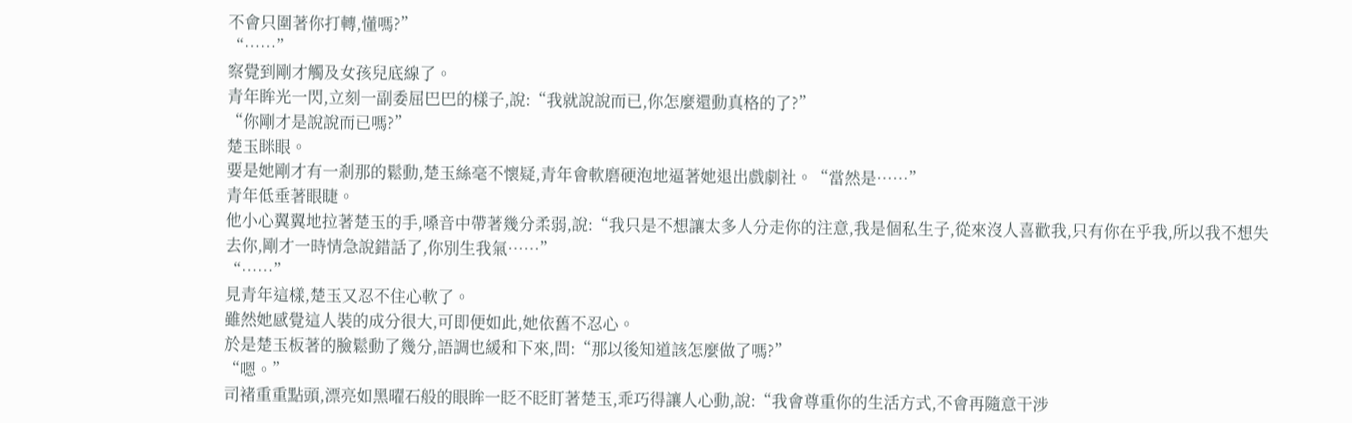不會只圍著你打轉,懂嗎?”
“……”
察覺到剛才觸及女孩兒底線了。
青年眸光一閃,立刻一副委屈巴巴的樣子,說:“我就說說而已,你怎麼還動真格的了?”
“你剛才是說說而已嗎?”
楚玉眯眼。
要是她剛才有一剎那的鬆動,楚玉絲毫不懷疑,青年會軟磨硬泡地逼著她退出戲劇社。“當然是……”
青年低垂著眼睫。
他小心翼翼地拉著楚玉的手,嗓音中帶著幾分柔弱,說:“我只是不想讓太多人分走你的注意,我是個私生子,從來沒人喜歡我,只有你在乎我,所以我不想失去你,剛才一時情急說錯話了,你別生我氣……”
“……”
見青年這樣,楚玉又忍不住心軟了。
雖然她感覺這人裝的成分很大,可即便如此,她依舊不忍心。
於是楚玉板著的臉鬆動了幾分,語調也緩和下來,問:“那以後知道該怎麼做了嗎?”
“嗯。”
司褚重重點頭,漂亮如黑曜石般的眼眸一眨不眨盯著楚玉,乖巧得讓人心動,說:“我會尊重你的生活方式,不會再隨意干涉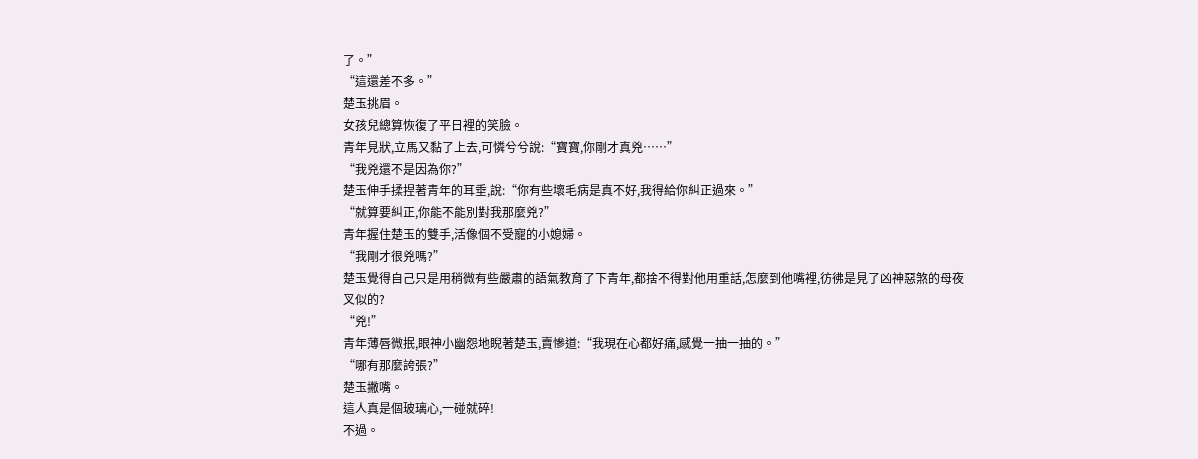了。”
“這還差不多。”
楚玉挑眉。
女孩兒總算恢復了平日裡的笑臉。
青年見狀,立馬又黏了上去,可憐兮兮說:“寶寶,你剛才真兇……”
“我兇還不是因為你?”
楚玉伸手揉捏著青年的耳垂,說:“你有些壞毛病是真不好,我得給你糾正過來。”
“就算要糾正,你能不能別對我那麼兇?”
青年握住楚玉的雙手,活像個不受寵的小媳婦。
“我剛才很兇嗎?”
楚玉覺得自己只是用稍微有些嚴肅的語氣教育了下青年,都捨不得對他用重話,怎麼到他嘴裡,彷彿是見了凶神惡煞的母夜叉似的?
“兇!”
青年薄唇微抿,眼神小幽怨地睨著楚玉,賣慘道:“我現在心都好痛,感覺一抽一抽的。”
“哪有那麼誇張?”
楚玉撇嘴。
這人真是個玻璃心,一碰就碎!
不過。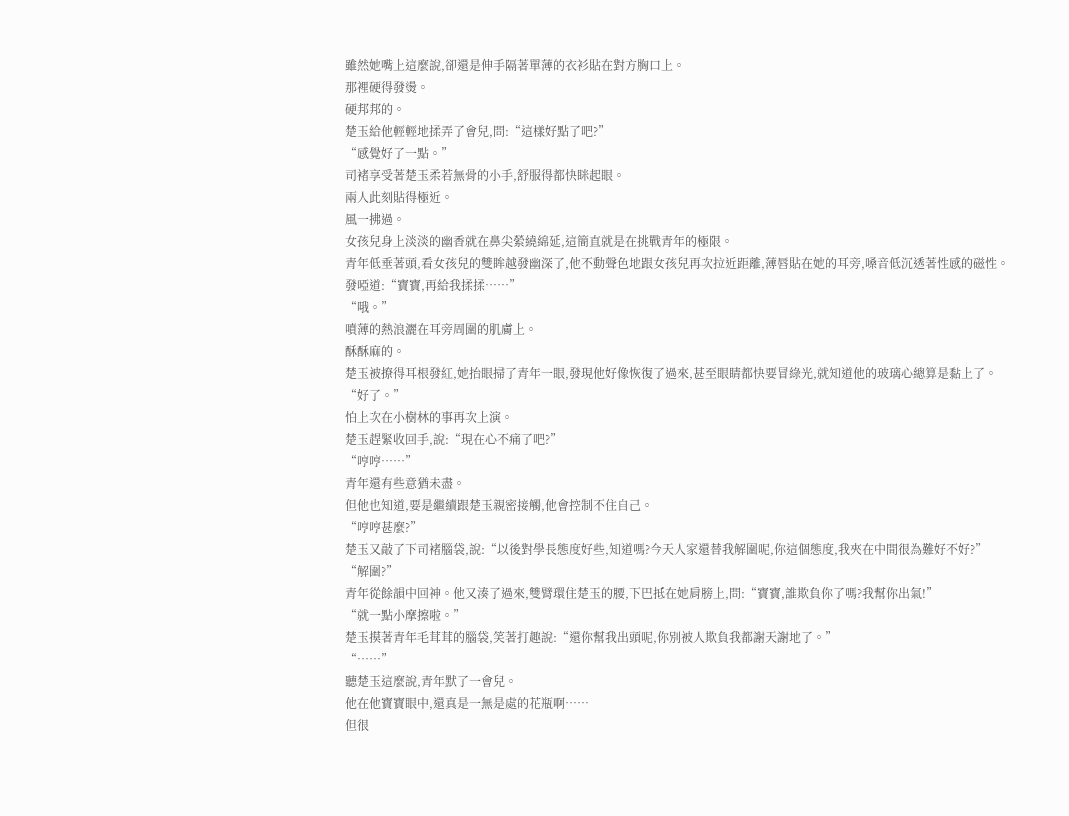雖然她嘴上這麼說,卻還是伸手隔著單薄的衣衫貼在對方胸口上。
那裡硬得發燙。
硬邦邦的。
楚玉給他輕輕地揉弄了會兒,問:“這樣好點了吧?”
“感覺好了一點。”
司褚享受著楚玉柔若無骨的小手,舒服得都快眯起眼。
兩人此刻貼得極近。
風一拂過。
女孩兒身上淡淡的幽香就在鼻尖縈繞綿延,這簡直就是在挑戰青年的極限。
青年低垂著頭,看女孩兒的雙眸越發幽深了,他不動聲色地跟女孩兒再次拉近距離,薄唇貼在她的耳旁,嗓音低沉透著性感的磁性。
發啞道:“寶寶,再給我揉揉……”
“哦。”
噴薄的熱浪灑在耳旁周圍的肌膚上。
酥酥麻的。
楚玉被撩得耳根發紅,她抬眼掃了青年一眼,發現他好像恢復了過來,甚至眼睛都快要冒綠光,就知道他的玻璃心總算是黏上了。
“好了。”
怕上次在小樹林的事再次上演。
楚玉趕緊收回手,說:“現在心不痛了吧?”
“哼哼……”
青年還有些意猶未盡。
但他也知道,要是繼續跟楚玉親密接觸,他會控制不住自己。
“哼哼甚麼?”
楚玉又敲了下司褚腦袋,說:“以後對學長態度好些,知道嗎?今天人家還替我解圍呢,你這個態度,我夾在中間很為難好不好?”
“解圍?”
青年從餘韻中回神。他又湊了過來,雙臂環住楚玉的腰,下巴抵在她肩膀上,問:“寶寶,誰欺負你了嗎?我幫你出氣!”
“就一點小摩擦啦。”
楚玉摸著青年毛茸茸的腦袋,笑著打趣說:“還你幫我出頭呢,你別被人欺負我都謝天謝地了。”
“……”
聽楚玉這麼說,青年默了一會兒。
他在他寶寶眼中,還真是一無是處的花瓶啊……
但很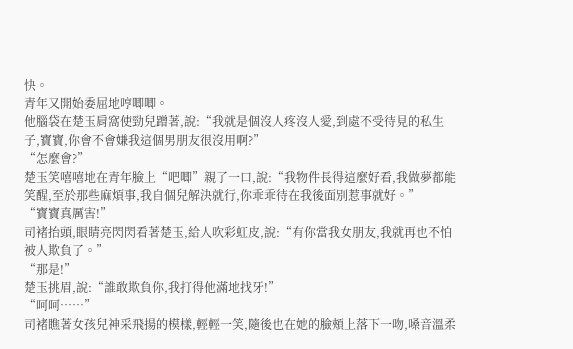快。
青年又開始委屈地哼唧唧。
他腦袋在楚玉肩窩使勁兒蹭著,說:“我就是個沒人疼沒人愛,到處不受待見的私生子,寶寶,你會不會嫌我這個男朋友很沒用啊?”
“怎麼會?”
楚玉笑嘻嘻地在青年臉上“吧唧”親了一口,說:“我物件長得這麼好看,我做夢都能笑醒,至於那些麻煩事,我自個兒解決就行,你乖乖待在我後面別惹事就好。”
“寶寶真厲害!”
司褚抬頭,眼睛亮閃閃看著楚玉,給人吹彩虹皮,說:“有你當我女朋友,我就再也不怕被人欺負了。”
“那是!”
楚玉挑眉,說:“誰敢欺負你,我打得他滿地找牙!”
“呵呵……”
司褚瞧著女孩兒神采飛揚的模樣,輕輕一笑,隨後也在她的臉頰上落下一吻,嗓音溫柔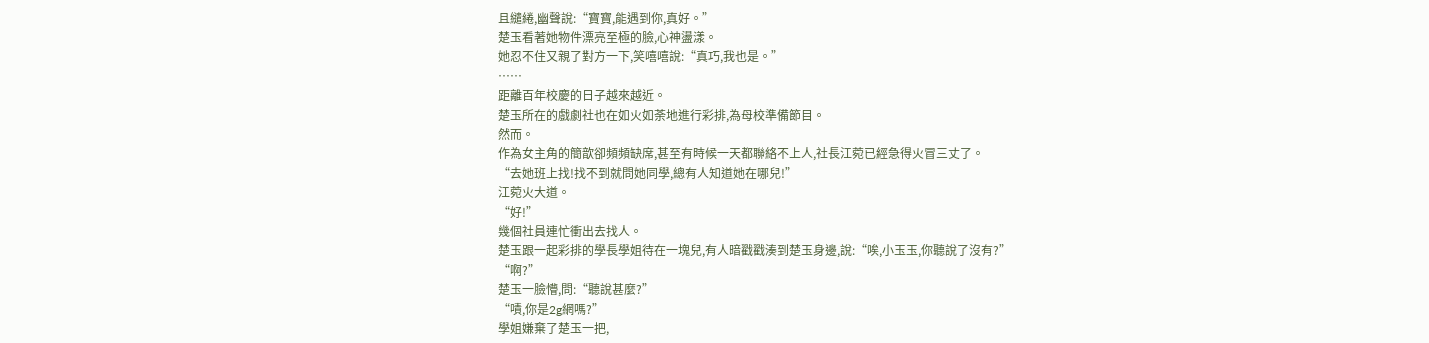且繾綣,幽聲說:“寶寶,能遇到你,真好。”
楚玉看著她物件漂亮至極的臉,心神盪漾。
她忍不住又親了對方一下,笑嘻嘻說:“真巧,我也是。”
……
距離百年校慶的日子越來越近。
楚玉所在的戲劇社也在如火如荼地進行彩排,為母校準備節目。
然而。
作為女主角的簡歆卻頻頻缺席,甚至有時候一天都聯絡不上人,社長江菀已經急得火冒三丈了。
“去她班上找!找不到就問她同學,總有人知道她在哪兒!”
江菀火大道。
“好!”
幾個社員連忙衝出去找人。
楚玉跟一起彩排的學長學姐待在一塊兒,有人暗戳戳湊到楚玉身邊,說:“唉,小玉玉,你聽說了沒有?”
“啊?”
楚玉一臉懵,問:“聽說甚麼?”
“嘖,你是2g網嗎?”
學姐嫌棄了楚玉一把,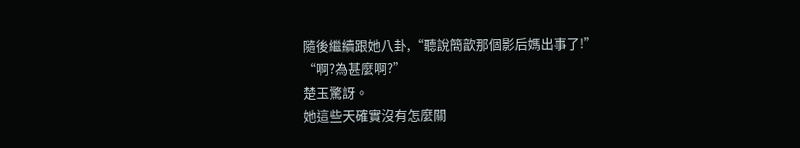隨後繼續跟她八卦,“聽說簡歆那個影后媽出事了!”
“啊?為甚麼啊?”
楚玉驚訝。
她這些天確實沒有怎麼關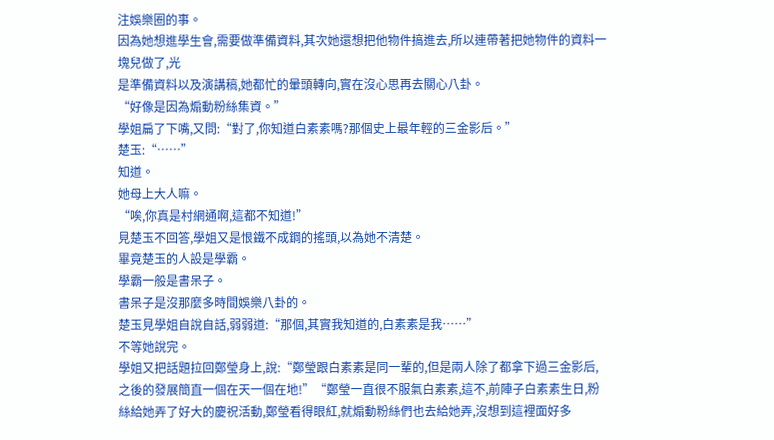注娛樂圈的事。
因為她想進學生會,需要做準備資料,其次她還想把他物件搞進去,所以連帶著把她物件的資料一塊兒做了,光
是準備資料以及演講稿,她都忙的暈頭轉向,實在沒心思再去關心八卦。
“好像是因為煽動粉絲集資。”
學姐扁了下嘴,又問:“對了,你知道白素素嗎?那個史上最年輕的三金影后。”
楚玉:“……”
知道。
她母上大人嘛。
“唉,你真是村網通啊,這都不知道!”
見楚玉不回答,學姐又是恨鐵不成鋼的搖頭,以為她不清楚。
畢竟楚玉的人設是學霸。
學霸一般是書呆子。
書呆子是沒那麼多時間娛樂八卦的。
楚玉見學姐自說自話,弱弱道:“那個,其實我知道的,白素素是我……”
不等她說完。
學姐又把話題拉回鄭瑩身上,說:“鄭瑩跟白素素是同一輩的,但是兩人除了都拿下過三金影后,之後的發展簡直一個在天一個在地!”“鄭瑩一直很不服氣白素素,這不,前陣子白素素生日,粉絲給她弄了好大的慶祝活動,鄭瑩看得眼紅,就煽動粉絲們也去給她弄,沒想到這裡面好多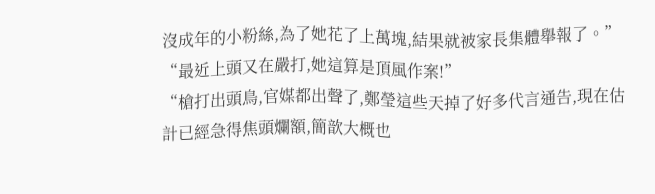沒成年的小粉絲,為了她花了上萬塊,結果就被家長集體舉報了。”
“最近上頭又在嚴打,她這算是頂風作案!”
“槍打出頭鳥,官媒都出聲了,鄭瑩這些天掉了好多代言通告,現在估計已經急得焦頭爛額,簡歆大概也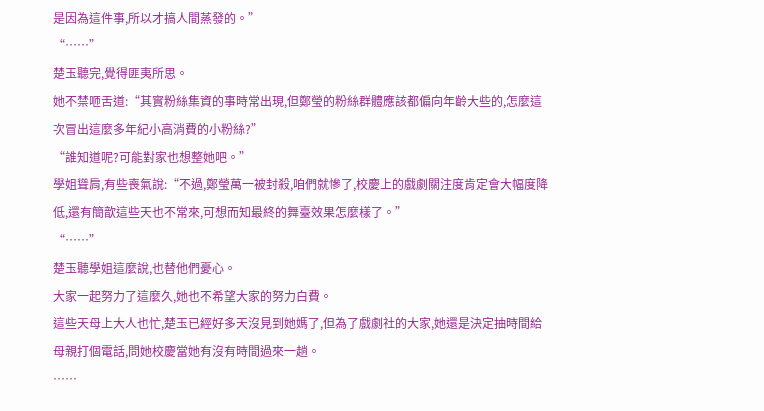是因為這件事,所以才搞人間蒸發的。”
“……”
楚玉聽完,覺得匪夷所思。
她不禁咂舌道:“其實粉絲集資的事時常出現,但鄭瑩的粉絲群體應該都偏向年齡大些的,怎麼這次冒出這麼多年紀小高消費的小粉絲?”
“誰知道呢?可能對家也想整她吧。”
學姐聳肩,有些喪氣說:“不過,鄭瑩萬一被封殺,咱們就慘了,校慶上的戲劇關注度肯定會大幅度降低,還有簡歆這些天也不常來,可想而知最終的舞臺效果怎麼樣了。”
“……”
楚玉聽學姐這麼說,也替他們憂心。
大家一起努力了這麼久,她也不希望大家的努力白費。
這些天母上大人也忙,楚玉已經好多天沒見到她媽了,但為了戲劇社的大家,她還是決定抽時間給母親打個電話,問她校慶當她有沒有時間過來一趟。
……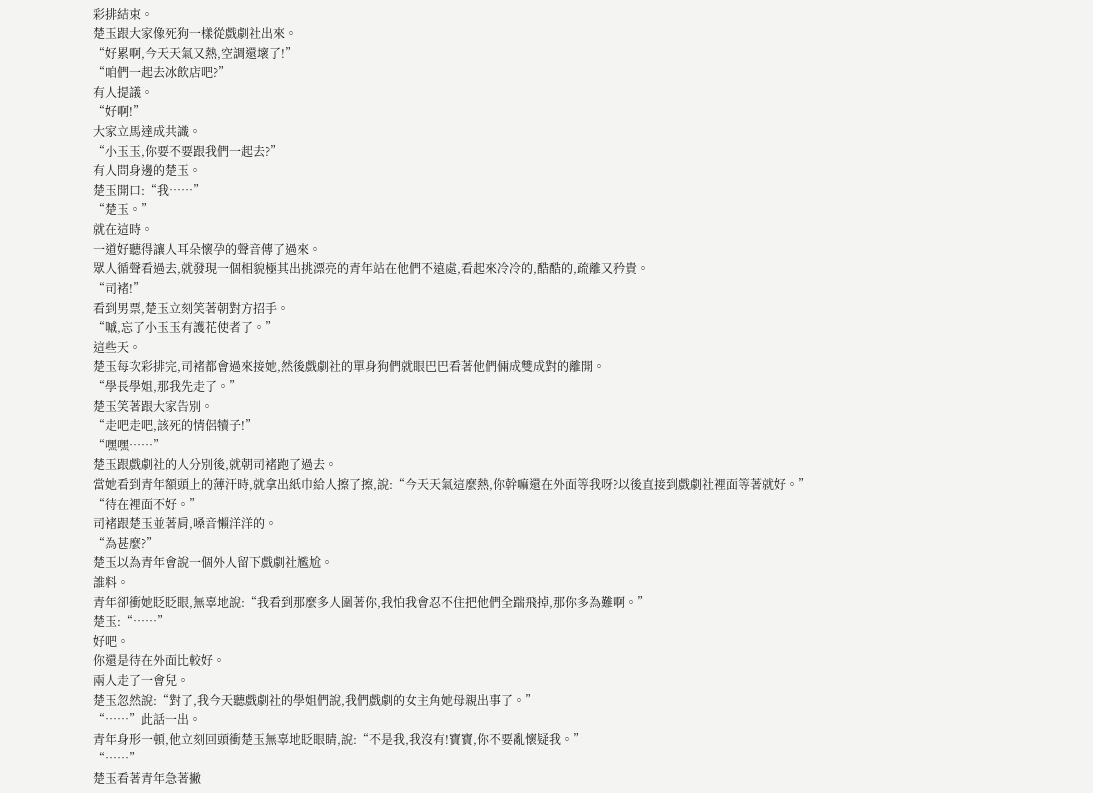彩排結束。
楚玉跟大家像死狗一樣從戲劇社出來。
“好累啊,今天天氣又熱,空調還壞了!”
“咱們一起去冰飲店吧?”
有人提議。
“好啊!”
大家立馬達成共識。
“小玉玉,你要不要跟我們一起去?”
有人問身邊的楚玉。
楚玉開口:“我……”
“楚玉。”
就在這時。
一道好聽得讓人耳朵懷孕的聲音傳了過來。
眾人循聲看過去,就發現一個相貌極其出挑漂亮的青年站在他們不遠處,看起來冷冷的,酷酷的,疏離又矜貴。
“司褚!”
看到男票,楚玉立刻笑著朝對方招手。
“嘁,忘了小玉玉有護花使者了。”
這些天。
楚玉每次彩排完,司褚都會過來接她,然後戲劇社的單身狗們就眼巴巴看著他們倆成雙成對的離開。
“學長學姐,那我先走了。”
楚玉笑著跟大家告別。
“走吧走吧,該死的情侶犢子!”
“嘿嘿……”
楚玉跟戲劇社的人分別後,就朝司褚跑了過去。
當她看到青年額頭上的薄汗時,就拿出紙巾給人擦了擦,說:“今天天氣這麼熱,你幹嘛還在外面等我呀?以後直接到戲劇社裡面等著就好。”
“待在裡面不好。”
司褚跟楚玉並著肩,嗓音懶洋洋的。
“為甚麼?”
楚玉以為青年會說一個外人留下戲劇社尷尬。
誰料。
青年卻衝她眨眨眼,無辜地說:“我看到那麼多人圍著你,我怕我會忍不住把他們全踹飛掉,那你多為難啊。”
楚玉:“……”
好吧。
你還是待在外面比較好。
兩人走了一會兒。
楚玉忽然說:“對了,我今天聽戲劇社的學姐們說,我們戲劇的女主角她母親出事了。”
“……”此話一出。
青年身形一頓,他立刻回頭衝楚玉無辜地眨眼睛,說:“不是我,我沒有!寶寶,你不要亂懷疑我。”
“……”
楚玉看著青年急著撇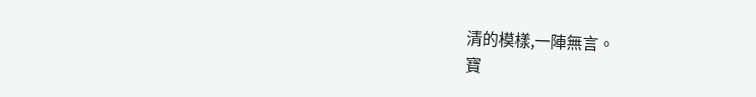清的模樣,一陣無言。
寶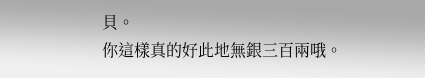貝。
你這樣真的好此地無銀三百兩哦。